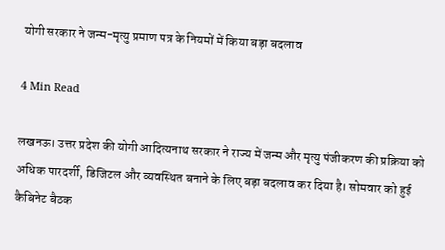योगी सरकार ने जन्म-मृत्यु प्रमाण पत्र के नियमों में किया बड़ा बदलाव

4 Min Read

लखनऊ। उत्तर प्रदेश की योगी आदित्यनाथ सरकार ने राज्य में जन्म और मृत्यु पंजीकरण की प्रक्रिया को अधिक पारदर्शी, डिजिटल और व्यवस्थित बनाने के लिए बड़ा बदलाव कर दिया है। सोमवार को हुई कैबिनेट बैठक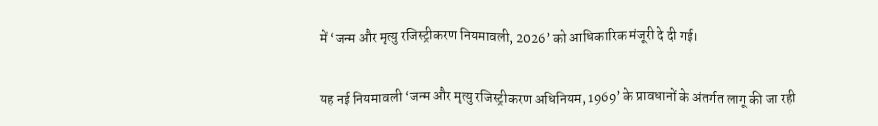में ‘जन्म और मृत्यु रजिस्ट्रीकरण नियमावली, 2026’ को आधिकारिक मंजूरी दे दी गई।

यह नई नियमावली ‘जन्म और मृत्यु रजिस्ट्रीकरण अधिनियम, 1969’ के प्रावधानों के अंतर्गत लागू की जा रही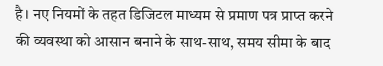है। नए नियमों के तहत डिजिटल माध्यम से प्रमाण पत्र प्राप्त करने की व्यवस्था को आसान बनाने के साथ-साथ, समय सीमा के बाद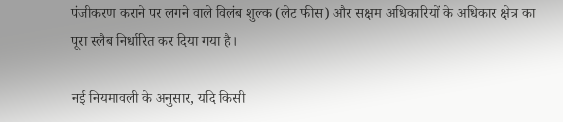पंजीकरण कराने पर लगने वाले विलंब शुल्क (लेट फीस) और सक्षम अधिकारियों के अधिकार क्षेत्र का पूरा स्लैब निर्धारित कर दिया गया है।

नई नियमावली के अनुसार, यदि किसी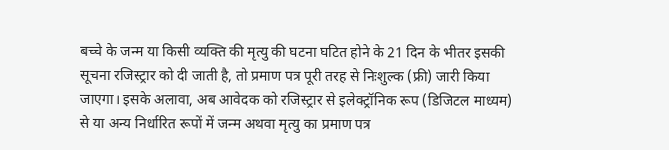बच्चे के जन्म या किसी व्यक्ति की मृत्यु की घटना घटित होने के 21 दिन के भीतर इसकी सूचना रजिस्ट्रार को दी जाती है, तो प्रमाण पत्र पूरी तरह से निःशुल्क (फ्री) जारी किया जाएगा। इसके अलावा, अब आवेदक को रजिस्ट्रार से इलेक्ट्रॉनिक रूप (डिजिटल माध्यम) से या अन्य निर्धारित रूपों में जन्म अथवा मृत्यु का प्रमाण पत्र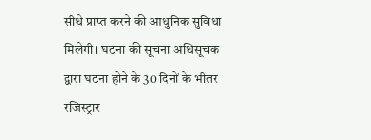सीधे प्राप्त करने की आधुनिक सुविधा मिलेगी। घटना की सूचना अधिसूचक द्वारा घटना होने के 30 दिनों के भीतर रजिस्ट्रार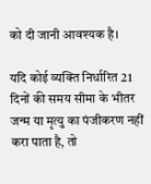को दी जानी आवश्यक है।

यदि कोई व्यक्ति निर्धारित 21 दिनों की समय सीमा के भीतर जन्म या मृत्यु का पंजीकरण नहीं करा पाता है, तो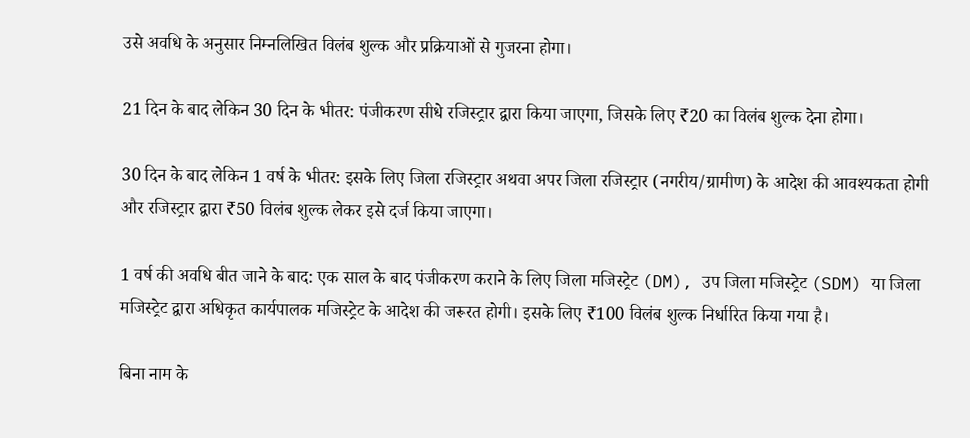उसे अवधि के अनुसार निम्नलिखित विलंब शुल्क और प्रक्रियाओं से गुजरना होगा।

21 दिन के बाद लेकिन 30 दिन के भीतर: पंजीकरण सीधे रजिस्ट्रार द्वारा किया जाएगा, जिसके लिए ₹20 का विलंब शुल्क देना होगा।

30 दिन के बाद लेकिन 1 वर्ष के भीतर: इसके लिए जिला रजिस्ट्रार अथवा अपर जिला रजिस्ट्रार (नगरीय/ग्रामीण) के आदेश की आवश्यकता होगी और रजिस्ट्रार द्वारा ₹50 विलंब शुल्क लेकर इसे दर्ज किया जाएगा।

1 वर्ष की अवधि बीत जाने के बाद: एक साल के बाद पंजीकरण कराने के लिए जिला मजिस्ट्रेट (DM), उप जिला मजिस्ट्रेट (SDM) या जिला मजिस्ट्रेट द्वारा अधिकृत कार्यपालक मजिस्ट्रेट के आदेश की जरूरत होगी। इसके लिए ₹100 विलंब शुल्क निर्धारित किया गया है।

बिना नाम के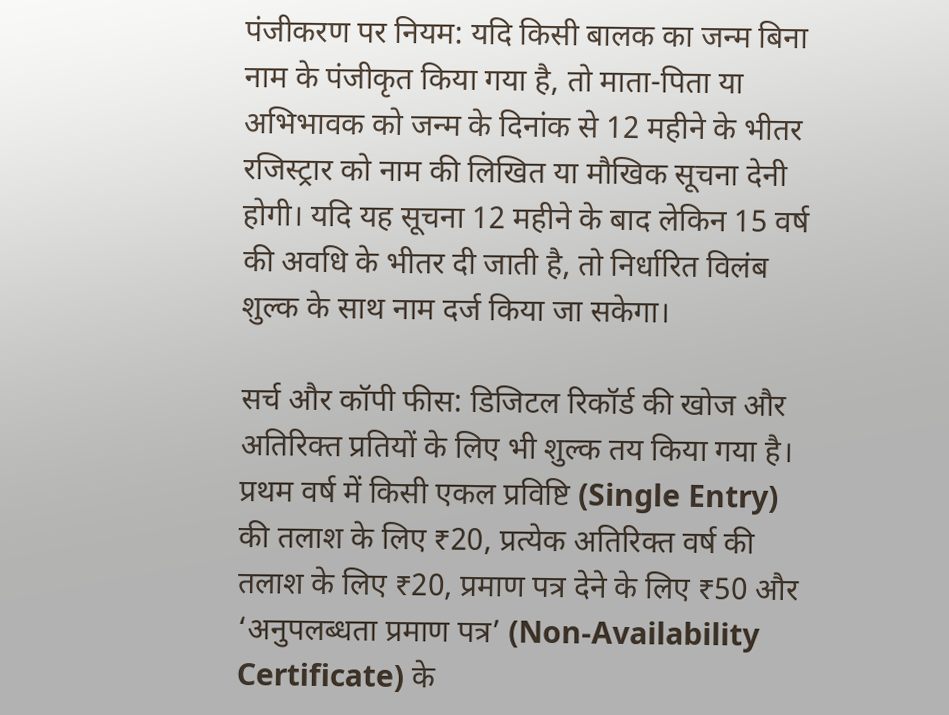पंजीकरण पर नियम: यदि किसी बालक का जन्म बिना नाम के पंजीकृत किया गया है, तो माता-पिता या अभिभावक को जन्म के दिनांक से 12 महीने के भीतर रजिस्ट्रार को नाम की लिखित या मौखिक सूचना देनी होगी। यदि यह सूचना 12 महीने के बाद लेकिन 15 वर्ष की अवधि के भीतर दी जाती है, तो निर्धारित विलंब शुल्क के साथ नाम दर्ज किया जा सकेगा।

सर्च और कॉपी फीस: डिजिटल रिकॉर्ड की खोज और अतिरिक्त प्रतियों के लिए भी शुल्क तय किया गया है। प्रथम वर्ष में किसी एकल प्रविष्टि (Single Entry) की तलाश के लिए ₹20, प्रत्येक अतिरिक्त वर्ष की तलाश के लिए ₹20, प्रमाण पत्र देने के लिए ₹50 और ‘अनुपलब्धता प्रमाण पत्र’ (Non-Availability Certificate) के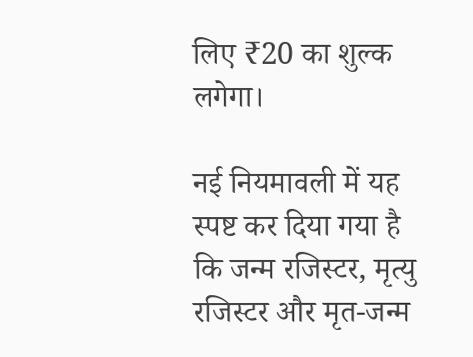लिए ₹20 का शुल्क लगेगा।

नई नियमावली में यह स्पष्ट कर दिया गया है कि जन्म रजिस्टर, मृत्यु रजिस्टर और मृत-जन्म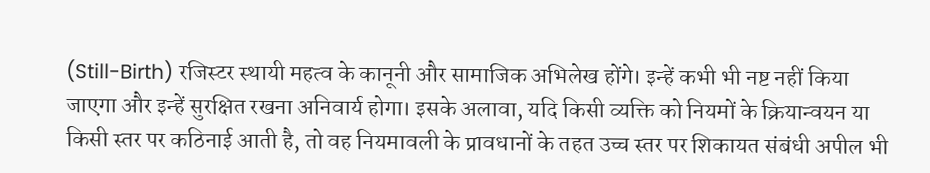(Still-Birth) रजिस्टर स्थायी महत्व के कानूनी और सामाजिक अभिलेख होंगे। इन्हें कभी भी नष्ट नहीं किया जाएगा और इन्हें सुरक्षित रखना अनिवार्य होगा। इसके अलावा, यदि किसी व्यक्ति को नियमों के क्रियान्वयन या किसी स्तर पर कठिनाई आती है, तो वह नियमावली के प्रावधानों के तहत उच्च स्तर पर शिकायत संबंधी अपील भी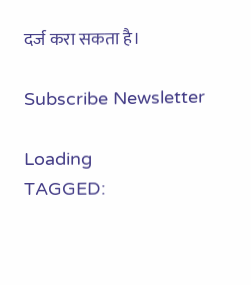दर्ज करा सकता है।

Subscribe Newsletter

Loading
TAGGED: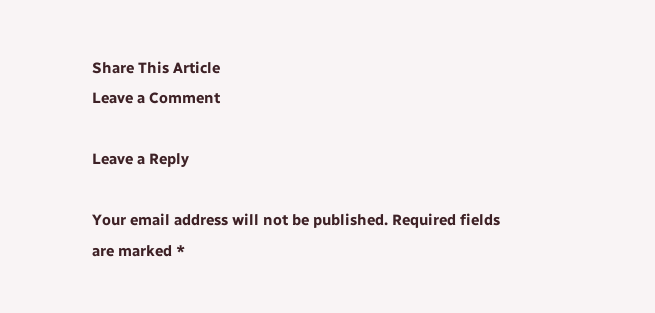Share This Article
Leave a Comment

Leave a Reply

Your email address will not be published. Required fields are marked *